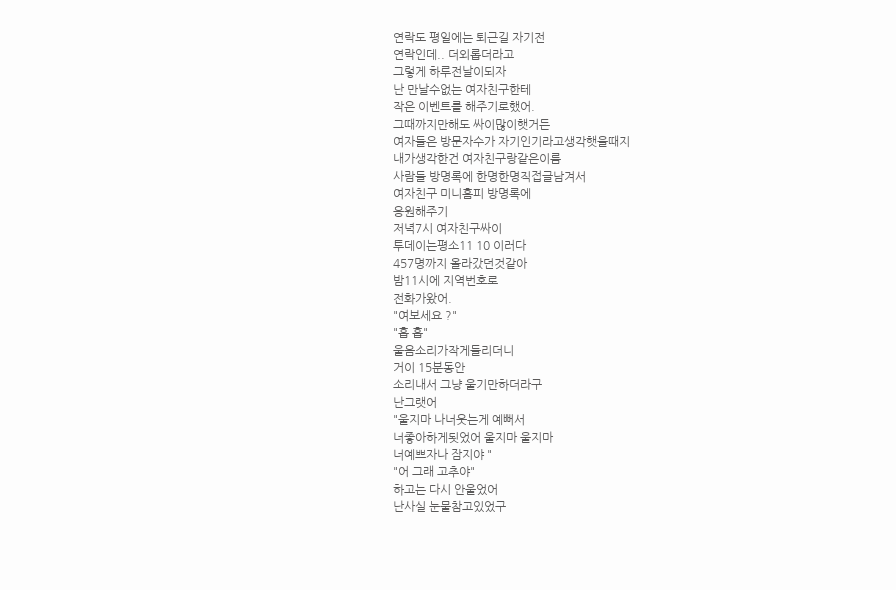연락도 평일에는 퇴근길 자기전
연락인데.. 더외롭더라고
그렇게 하루전날이되자
난 만날수없는 여자친구한테
작은 이벤트를 해주기로했어.
그때까지만해도 싸이많이햇거든
여자들은 방문자수가 자기인기라고생각햇을때지
내가생각한건 여자친구랑같은이름
사람들 방명록에 한명한명직접글남겨서
여자친구 미니홈피 방명록에
응원해주기
저녁7시 여자친구싸이
투데이는평소11 10 이러다
457명까지 올라갔던것같아
밤11시에 지역번호로
전화가왔어.
"여보세요 ?"
"흡 흡"
울음소리가작게들리더니
거이 15분동안
소리내서 그냥 울기만하더라구
난그랫어
"울지마 나너웃는게 예뻐서
너좋아하게됫었어 울지마 울지마
너예쁘자나 잠지야 "
"어 그래 고추야"
하고는 다시 안울었어
난사실 눈물참고있었구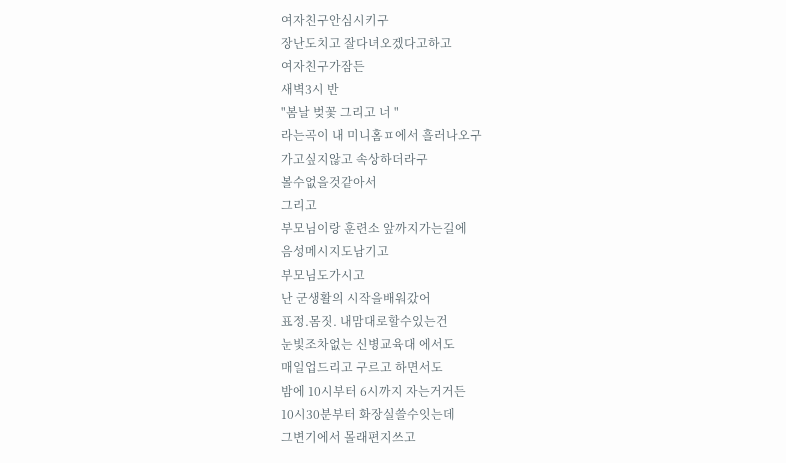여자친구안심시키구
장난도치고 잘다녀오겠다고하고
여자친구가잠든
새벽3시 반
"봄날 벚꽃 그리고 너 "
라는곡이 내 미니홈ㅍ에서 흘러나오구
가고싶지않고 속상하더라구
볼수없을것같아서
그리고
부모님이랑 훈련소 앞까지가는길에
음성메시지도남기고
부모님도가시고
난 군생활의 시작을배워갔어
표정.몸짓. 내맘대로할수있는건
눈빛조차없는 신병교육대 에서도
매일업드리고 구르고 하면서도
밤에 10시부터 6시까지 자는거거든
10시30분부터 화장실쓸수잇는데
그변기에서 몰래편지쓰고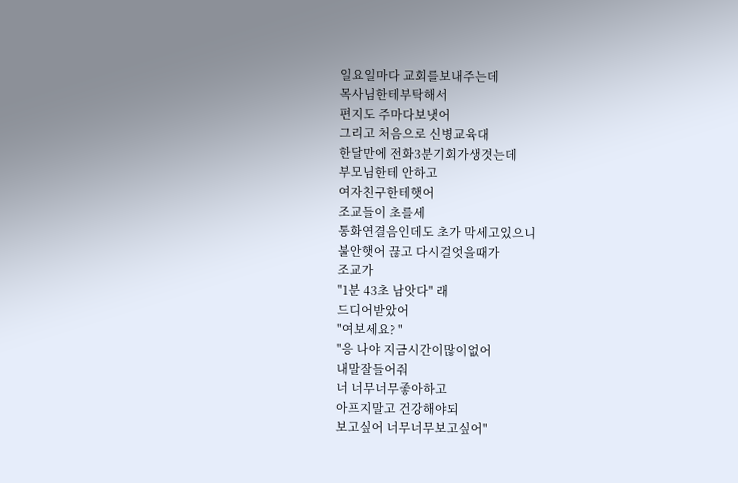일요일마다 교회를보내주는데
목사님한테부탁해서
편지도 주마다보냇어
그리고 처음으로 신병교육대
한달만에 전화3분기회가생겻는데
부모님한테 안하고
여자친구한테햇어
조교들이 초를세
통화연결음인데도 초가 막세고있으니
불안햇어 끊고 다시걸엇을때가
조교가
"1분 43초 남앗다" 래
드디어받았어
"여보세요? "
"응 나야 지금시간이많이없어
내말잘들어줘
너 너무너무좋아하고
아프지말고 건강해야되
보고싶어 너무너무보고싶어"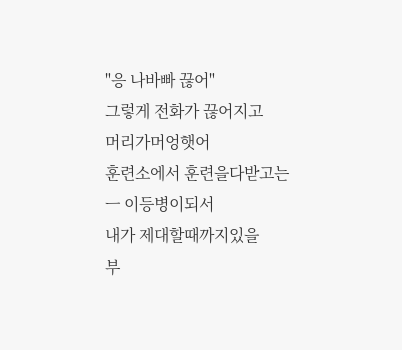"응 나바빠 끊어"
그렇게 전화가 끊어지고
머리가머엉햇어
훈련소에서 훈련을다받고는
ㅡ 이등병이되서
내가 제대할때까지있을
부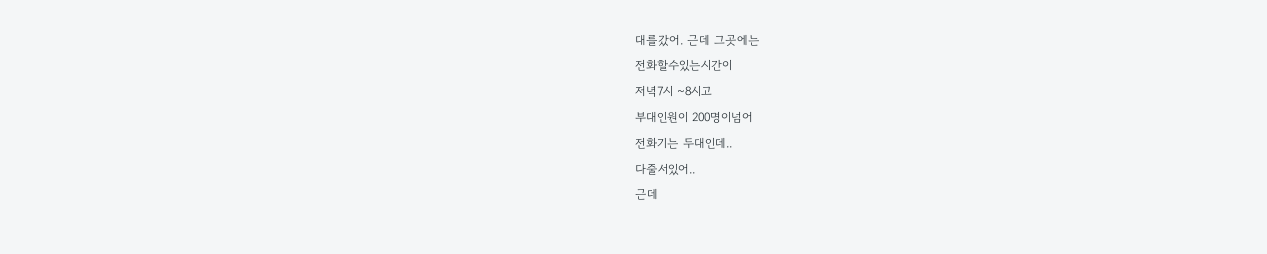대를갔어. 근데 그곳에는
전화할수있는시간이
저녁7시 ~8시고
부대인원이 200명이넘어
전화기는 두대인데..
다줄서있어..
근데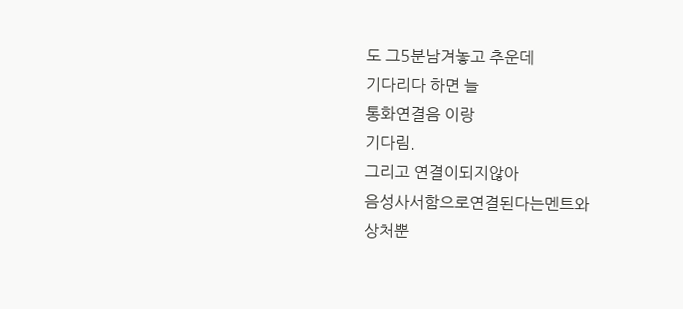도 그5분남겨놓고 추운데
기다리다 하면 늘
통화연결음 이랑
기다림.
그리고 연결이되지않아
음성사서함으로연결된다는멘트와
상처뿐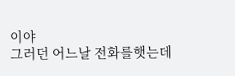이야
그러던 어느날 전화를햇는데